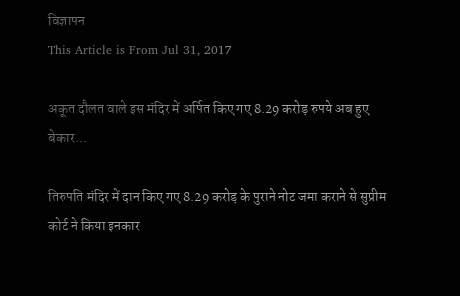विज्ञापन
This Article is From Jul 31, 2017

अकूत दौलत वाले इस मंदिर में अर्पित किए गए 8.29 करोड़ रुपये अब हुए बेकार...

तिरुपति मंदिर में दान किए गए 8.29 करोड़ के पुराने नोट जमा कराने से सुप्रीम कोर्ट ने किया इनकार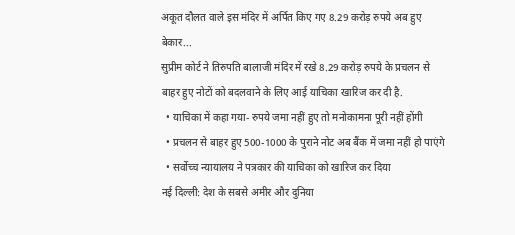अकूत दौलत वाले इस मंदिर में अर्पित किए गए 8.29 करोड़ रुपये अब हुए बेकार...
सुप्रीम कोर्ट ने तिरुपति बालाजी मंदिर में रखे 8.29 करोड़ रुपये के प्रचलन से बाहर हुए नोटों को बदलवाने के लिए आई याचिका खारिज कर दी है.
  • याचिका में कहा गया- रुपये जमा नहीं हुए तो मनोकामना पूरी नहीं होंगी
  • प्रचलन से बाहर हुए 500-1000 के पुराने नोट अब बैंक में जमा नहीं हो पाएंगे
  • सर्वोच्च न्यायालय ने पत्रकार की याचिका को खारिज कर दिया
नई दिल्ली: देश के सबसे अमीर और दुनिया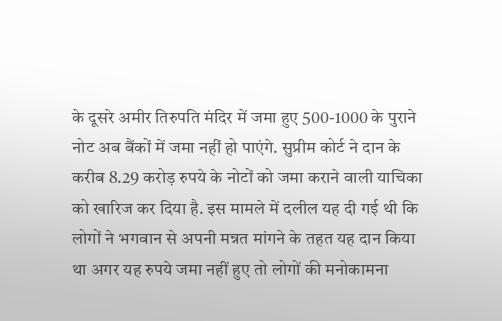के दूसरे अमीर तिरुपति मंदिर में जमा हुए 500-1000 के पुराने नोट अब बैंकों में जमा नहीं हो पाएंगे. सुप्रीम कोर्ट ने दान के करीब 8.29 करोड़ रुपये के नोटों को जमा कराने वाली याचिका को खारिज कर दिया है. इस मामले में दलील यह दी गई थी कि लोगों ने भगवान से अपनी मन्नत मांगने के तहत यह दान किया था अगर यह रुपये जमा नहीं हुए तो लोगों की मनोकामना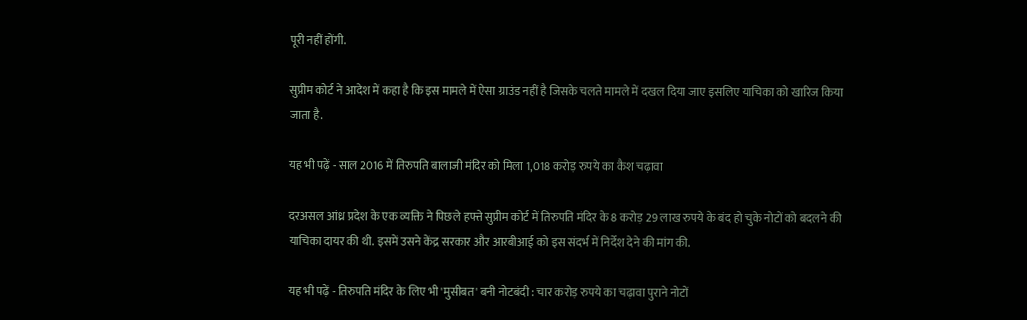पूरी नहीं होंगी.

सुप्रीम कोर्ट ने आदेश में कहा है कि इस मामले में ऐसा ग्राउंड नहीं है जिसके चलते मामले में दखल दिया जाए इसलिए याचिका को खारिज किया जाता है.

यह भी पढ़ें - साल 2016 में तिरुपति बालाजी मंदिर को मिला 1,018 करोड़ रुपये का कैश चढ़ावा

दरअसल आंध्र प्रदेश के एक व्यक्ति ने पिछले हफ्ते सुप्रीम कोर्ट में तिरुपति मंदिर के 8 करोड़ 29 लाख रुपये के बंद हो चुके नोटों को बदलने की याचिका दायर की थी. इसमें उसने केंद्र सरकार और आरबीआई को इस संदर्भ में निर्देश देने की मांग की.

यह भी पढ़ें - तिरुपति मंदिर के लिए भी 'मुसीबत' बनी नोटबंदी : चार करोड़ रुपये का चढ़ावा पुराने नोटों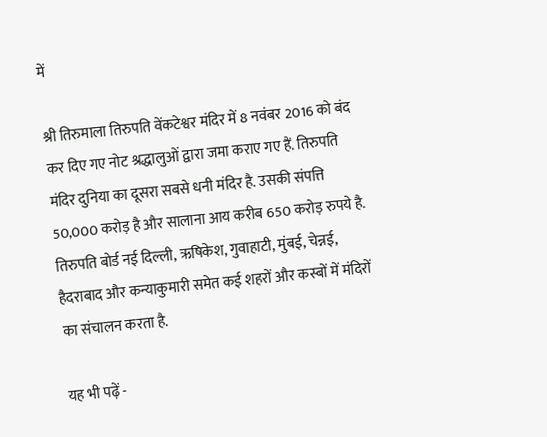में

श्री तिरुमाला तिरुपति वेंकटेश्वर मंदिर में 8 नवंबर 2016 को बंद कर दिए गए नोट श्रद्धालुओं द्वारा जमा कराए गए हैं. तिरुपति मंदिर दुनिया का दूसरा सबसे धनी मंदिर है. उसकी संपत्ति 50,000 करोड़ है और सालाना आय करीब 650 करोड़ रुपये है. तिरुपति बोर्ड नई दिल्ली, ऋषिकेश, गुवाहाटी, मुंबई, चेन्नई, हैदराबाद और कन्याकुमारी समेत कई शहरों और कस्बों में मंदिरों का संचालन करता है.

यह भी पढ़ें -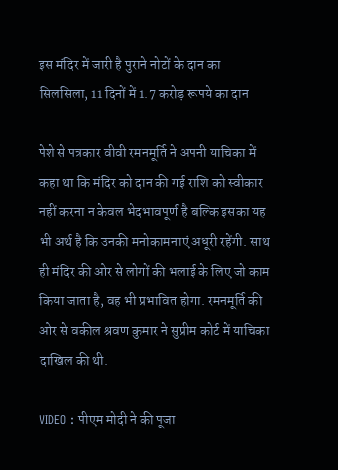इस मंदिर में जारी है पुराने नोटों के दान का सिलसिला, 11 दिनों में 1.7 करोड़ रूपये का दान

पेशे से पत्रकार वीवी रमनमूर्ति ने अपनी याचिका में कहा था कि मंदिर को दान की गई राशि को स्वीकार नहीं करना न केवल भेदभावपूर्ण है बल्कि इसका यह भी अर्थ है कि उनकी मनोकामनाएं अधूरी रहेंगी. साथ ही मंदिर की ओर से लोगों की भलाई के लिए जो काम किया जाता है, वह भी प्रभावित होगा. रमनमूर्ति की ओर से वकील श्रवण कुमार ने सुप्रीम कोर्ट में याचिका दाखिल की थी.

VIDEO : पीएम मोदी ने की पूजा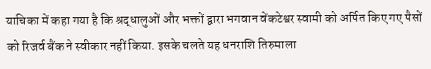याचिका में कहा गया है कि श्रद्धालुओं और भक्तों द्वारा भगवान वेंकटेश्वर स्वामी को अर्पित किए गए पैसों को रिजर्व बैंक ने स्वीकार नहीं किया. इसके चलते यह धनराशि तिरुमाला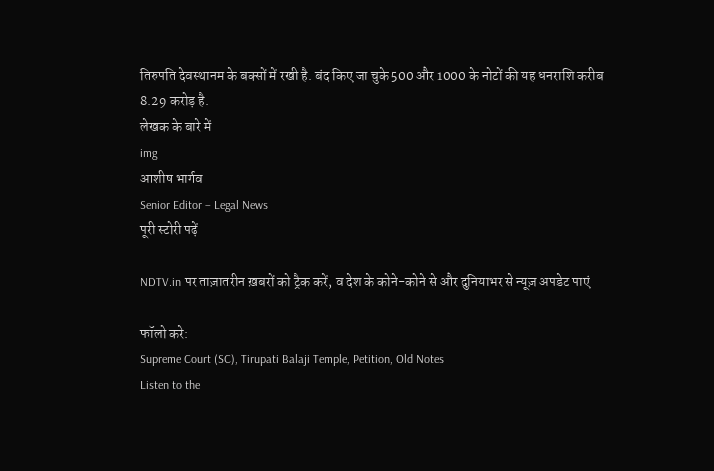तिरुपति देवस्थानम के बक्सों में रखी है. बंद किए जा चुके 500 और 1000 के नोटों की यह धनराशि करीब 8.29 करोड़ है.
लेखक के बारे में
img
आशीष भार्गव
Senior Editor – Legal News
पूरी स्टोरी पढ़ें

NDTV.in पर ताज़ातरीन ख़बरों को ट्रैक करें, व देश के कोने-कोने से और दुनियाभर से न्यूज़ अपडेट पाएं

फॉलो करे:
Supreme Court (SC), Tirupati Balaji Temple, Petition, Old Notes
Listen to the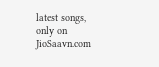latest songs, only on JioSaavn.com